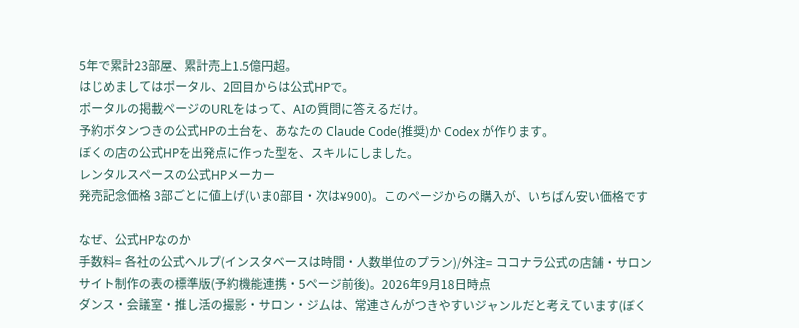5年で累計23部屋、累計売上1.5億円超。
はじめましてはポータル、2回目からは公式HPで。
ポータルの掲載ページのURLをはって、AIの質問に答えるだけ。
予約ボタンつきの公式HPの土台を、あなたの Claude Code(推奨)か Codex が作ります。
ぼくの店の公式HPを出発点に作った型を、スキルにしました。
レンタルスペースの公式HPメーカー
発売記念価格 3部ごとに値上げ(いま0部目・次は¥900)。このページからの購入が、いちばん安い価格です

なぜ、公式HPなのか
手数料= 各社の公式ヘルプ(インスタベースは時間・人数単位のプラン)/外注= ココナラ公式の店舗・サロンサイト制作の表の標準版(予約機能連携・5ページ前後)。2026年9月18日時点
ダンス・会議室・推し活の撮影・サロン・ジムは、常連さんがつきやすいジャンルだと考えています(ぼく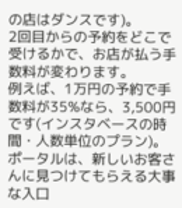の店はダンスです)。
2回目からの予約をどこで受けるかで、お店が払う手数料が変わります。
例えば、1万円の予約で手数料が35%なら、3,500円です(インスタベースの時間・人数単位のプラン)。
ポータルは、新しいお客さんに見つけてもらえる大事な入口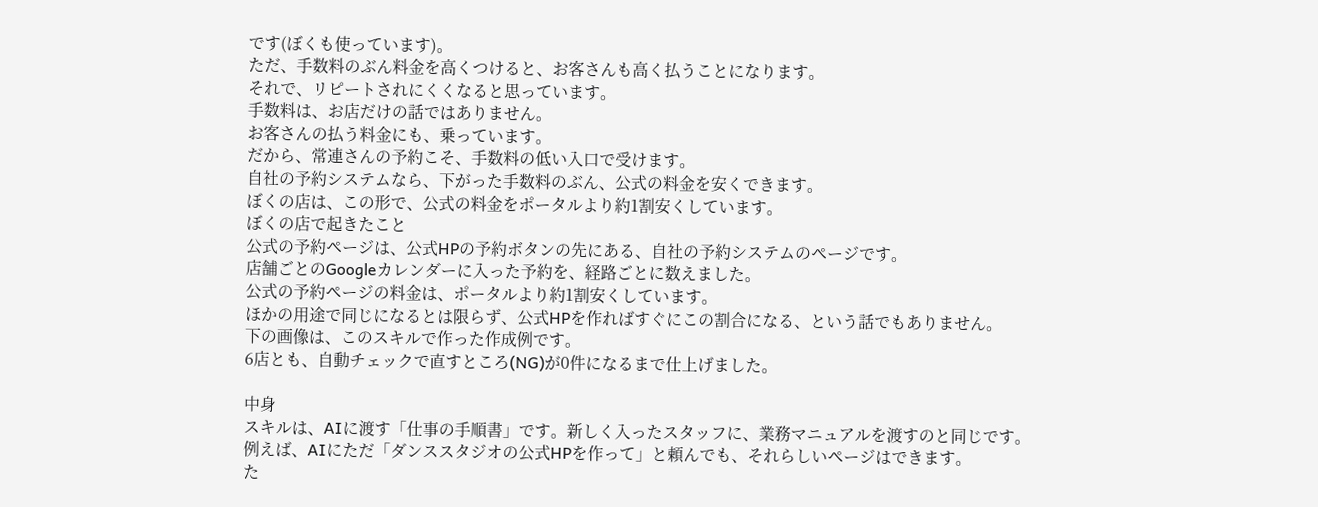です(ぼくも使っています)。
ただ、手数料のぶん料金を高くつけると、お客さんも高く払うことになります。
それで、リピートされにくくなると思っています。
手数料は、お店だけの話ではありません。
お客さんの払う料金にも、乗っています。
だから、常連さんの予約こそ、手数料の低い入口で受けます。
自社の予約システムなら、下がった手数料のぶん、公式の料金を安くできます。
ぼくの店は、この形で、公式の料金をポータルより約1割安くしています。
ぼくの店で起きたこと
公式の予約ページは、公式HPの予約ボタンの先にある、自社の予約システムのページです。
店舗ごとのGoogleカレンダーに入った予約を、経路ごとに数えました。
公式の予約ページの料金は、ポータルより約1割安くしています。
ほかの用途で同じになるとは限らず、公式HPを作ればすぐにこの割合になる、という話でもありません。
下の画像は、このスキルで作った作成例です。
6店とも、自動チェックで直すところ(NG)が0件になるまで仕上げました。

中身
スキルは、AIに渡す「仕事の手順書」です。新しく入ったスタッフに、業務マニュアルを渡すのと同じです。
例えば、AIにただ「ダンススタジオの公式HPを作って」と頼んでも、それらしいページはできます。
た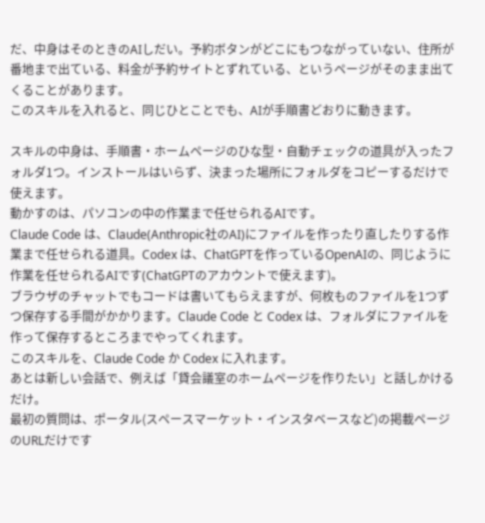だ、中身はそのときのAIしだい。予約ボタンがどこにもつながっていない、住所が番地まで出ている、料金が予約サイトとずれている、というページがそのまま出てくることがあります。
このスキルを入れると、同じひとことでも、AIが手順書どおりに動きます。

スキルの中身は、手順書・ホームページのひな型・自動チェックの道具が入ったフォルダ1つ。インストールはいらず、決まった場所にフォルダをコピーするだけで使えます。
動かすのは、パソコンの中の作業まで任せられるAIです。
Claude Code は、Claude(Anthropic社のAI)にファイルを作ったり直したりする作業まで任せられる道具。Codex は、ChatGPTを作っているOpenAIの、同じように作業を任せられるAIです(ChatGPTのアカウントで使えます)。
ブラウザのチャットでもコードは書いてもらえますが、何枚ものファイルを1つずつ保存する手間がかかります。Claude Code と Codex は、フォルダにファイルを作って保存するところまでやってくれます。
このスキルを、Claude Code か Codex に入れます。
あとは新しい会話で、例えば「貸会議室のホームページを作りたい」と話しかけるだけ。
最初の質問は、ポータル(スペースマーケット・インスタベースなど)の掲載ページのURLだけです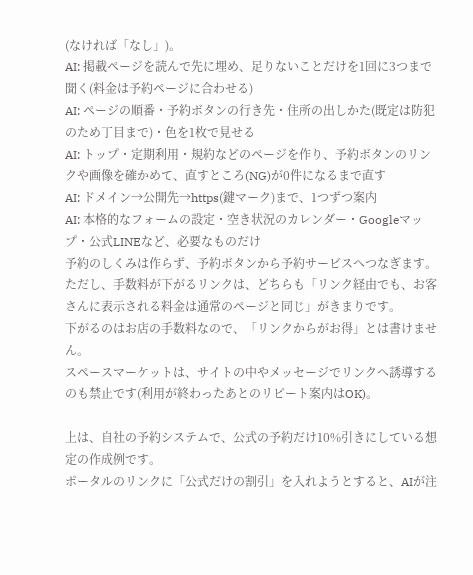(なければ「なし」)。
AI: 掲載ページを読んで先に埋め、足りないことだけを1回に3つまで聞く(料金は予約ページに合わせる)
AI: ページの順番・予約ボタンの行き先・住所の出しかた(既定は防犯のため丁目まで)・色を1枚で見せる
AI: トップ・定期利用・規約などのページを作り、予約ボタンのリンクや画像を確かめて、直すところ(NG)が0件になるまで直す
AI: ドメイン→公開先→https(鍵マーク)まで、1つずつ案内
AI: 本格的なフォームの設定・空き状況のカレンダー・Googleマップ・公式LINEなど、必要なものだけ
予約のしくみは作らず、予約ボタンから予約サービスへつなぎます。
ただし、手数料が下がるリンクは、どちらも「リンク経由でも、お客さんに表示される料金は通常のページと同じ」がきまりです。
下がるのはお店の手数料なので、「リンクからがお得」とは書けません。
スペースマーケットは、サイトの中やメッセージでリンクへ誘導するのも禁止です(利用が終わったあとのリピート案内はOK)。

上は、自社の予約システムで、公式の予約だけ10%引きにしている想定の作成例です。
ポータルのリンクに「公式だけの割引」を入れようとすると、AIが注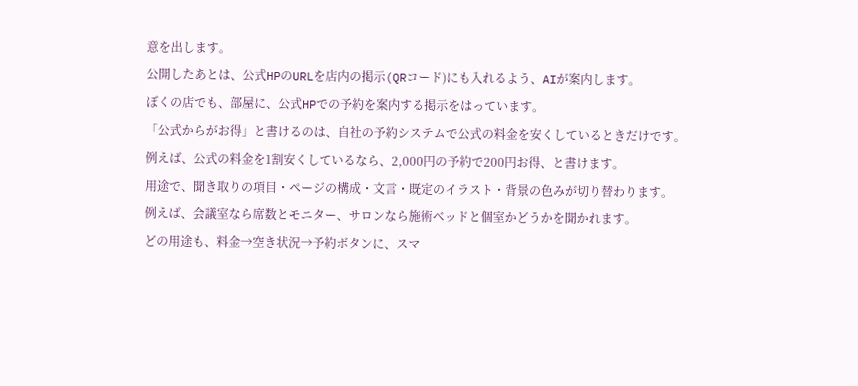意を出します。
公開したあとは、公式HPのURLを店内の掲示(QRコード)にも入れるよう、AIが案内します。
ぼくの店でも、部屋に、公式HPでの予約を案内する掲示をはっています。
「公式からがお得」と書けるのは、自社の予約システムで公式の料金を安くしているときだけです。
例えば、公式の料金を1割安くしているなら、2,000円の予約で200円お得、と書けます。
用途で、聞き取りの項目・ページの構成・文言・既定のイラスト・背景の色みが切り替わります。
例えば、会議室なら席数とモニター、サロンなら施術ベッドと個室かどうかを聞かれます。
どの用途も、料金→空き状況→予約ボタンに、スマ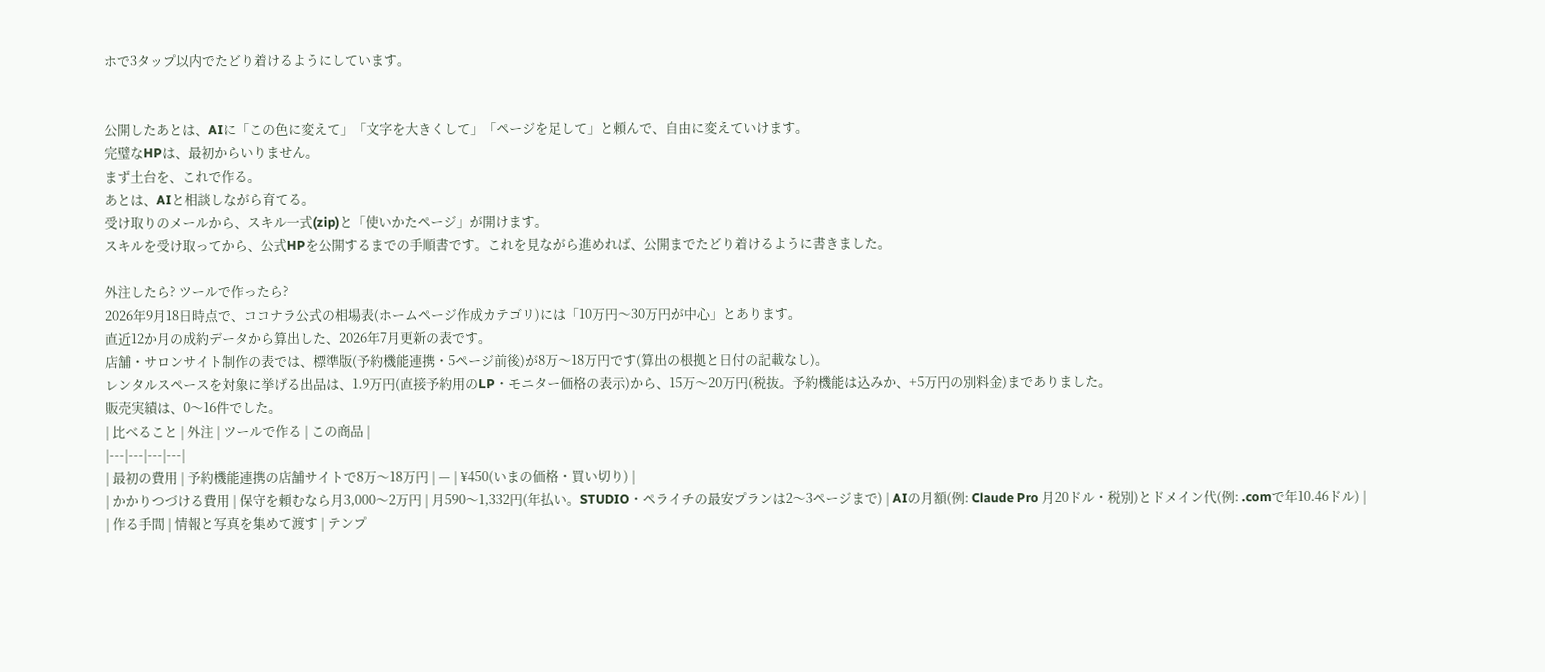ホで3タップ以内でたどり着けるようにしています。


公開したあとは、AIに「この色に変えて」「文字を大きくして」「ページを足して」と頼んで、自由に変えていけます。
完璧なHPは、最初からいりません。
まず土台を、これで作る。
あとは、AIと相談しながら育てる。
受け取りのメールから、スキル一式(zip)と「使いかたページ」が開けます。
スキルを受け取ってから、公式HPを公開するまでの手順書です。これを見ながら進めれば、公開までたどり着けるように書きました。

外注したら? ツールで作ったら?
2026年9月18日時点で、ココナラ公式の相場表(ホームページ作成カテゴリ)には「10万円〜30万円が中心」とあります。
直近12か月の成約データから算出した、2026年7月更新の表です。
店舗・サロンサイト制作の表では、標準版(予約機能連携・5ページ前後)が8万〜18万円です(算出の根拠と日付の記載なし)。
レンタルスペースを対象に挙げる出品は、1.9万円(直接予約用のLP・モニター価格の表示)から、15万〜20万円(税抜。予約機能は込みか、+5万円の別料金)までありました。
販売実績は、0〜16件でした。
| 比べること | 外注 | ツールで作る | この商品 |
|---|---|---|---|
| 最初の費用 | 予約機能連携の店舗サイトで8万〜18万円 | — | ¥450(いまの価格・買い切り) |
| かかりつづける費用 | 保守を頼むなら月3,000〜2万円 | 月590〜1,332円(年払い。STUDIO・ペライチの最安プランは2〜3ページまで) | AIの月額(例: Claude Pro 月20ドル・税別)とドメイン代(例: .comで年10.46ドル) |
| 作る手間 | 情報と写真を集めて渡す | テンプ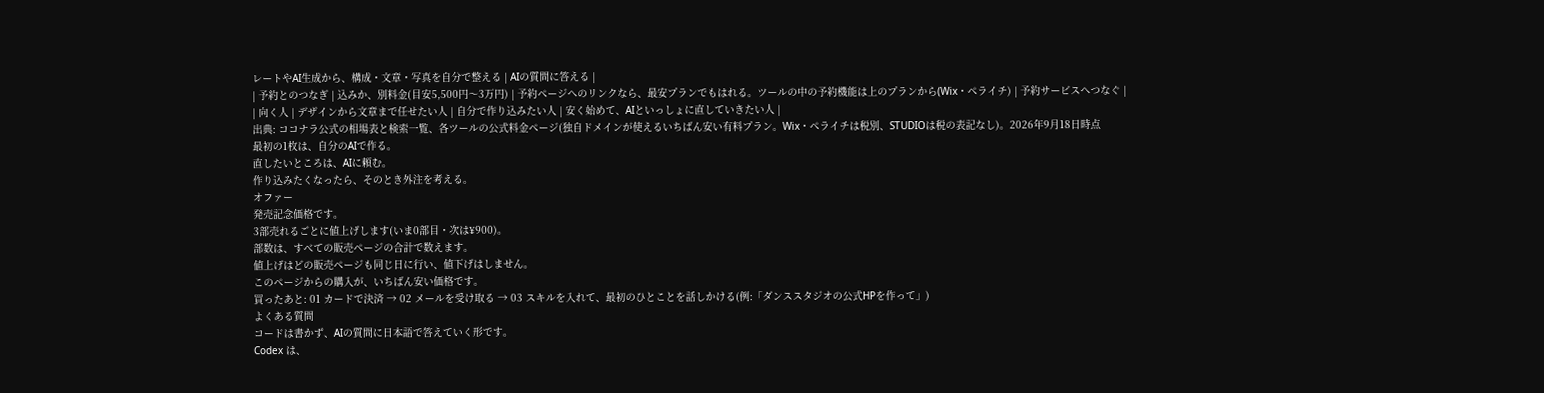レートやAI生成から、構成・文章・写真を自分で整える | AIの質問に答える |
| 予約とのつなぎ | 込みか、別料金(目安5,500円〜3万円) | 予約ページへのリンクなら、最安プランでもはれる。ツールの中の予約機能は上のプランから(Wix・ペライチ) | 予約サービスへつなぐ |
| 向く人 | デザインから文章まで任せたい人 | 自分で作り込みたい人 | 安く始めて、AIといっしょに直していきたい人 |
出典: ココナラ公式の相場表と検索一覧、各ツールの公式料金ページ(独自ドメインが使えるいちばん安い有料プラン。Wix・ペライチは税別、STUDIOは税の表記なし)。2026年9月18日時点
最初の1枚は、自分のAIで作る。
直したいところは、AIに頼む。
作り込みたくなったら、そのとき外注を考える。
オファー
発売記念価格です。
3部売れるごとに値上げします(いま0部目・次は¥900)。
部数は、すべての販売ページの合計で数えます。
値上げはどの販売ページも同じ日に行い、値下げはしません。
このページからの購入が、いちばん安い価格です。
買ったあと: 01 カードで決済 → 02 メールを受け取る → 03 スキルを入れて、最初のひとことを話しかける(例:「ダンススタジオの公式HPを作って」)
よくある質問
コードは書かず、AIの質問に日本語で答えていく形です。
Codex は、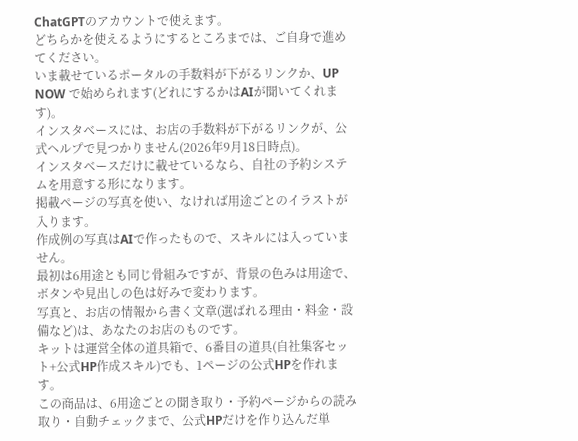ChatGPTのアカウントで使えます。
どちらかを使えるようにするところまでは、ご自身で進めてください。
いま載せているポータルの手数料が下がるリンクか、UP NOW で始められます(どれにするかはAIが聞いてくれます)。
インスタベースには、お店の手数料が下がるリンクが、公式ヘルプで見つかりません(2026年9月18日時点)。
インスタベースだけに載せているなら、自社の予約システムを用意する形になります。
掲載ページの写真を使い、なければ用途ごとのイラストが入ります。
作成例の写真はAIで作ったもので、スキルには入っていません。
最初は6用途とも同じ骨組みですが、背景の色みは用途で、ボタンや見出しの色は好みで変わります。
写真と、お店の情報から書く文章(選ばれる理由・料金・設備など)は、あなたのお店のものです。
キットは運営全体の道具箱で、6番目の道具(自社集客セット+公式HP作成スキル)でも、1ページの公式HPを作れます。
この商品は、6用途ごとの聞き取り・予約ページからの読み取り・自動チェックまで、公式HPだけを作り込んだ単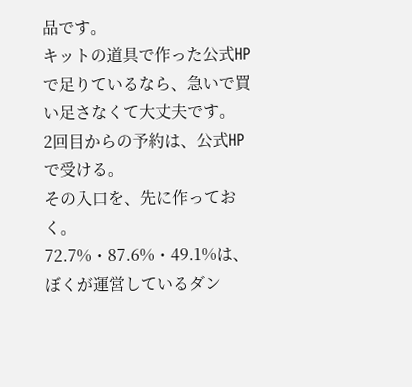品です。
キットの道具で作った公式HPで足りているなら、急いで買い足さなくて大丈夫です。
2回目からの予約は、公式HPで受ける。
その入口を、先に作っておく。
72.7%・87.6%・49.1%は、ぼくが運営しているダン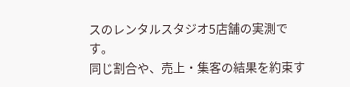スのレンタルスタジオ5店舗の実測です。
同じ割合や、売上・集客の結果を約束す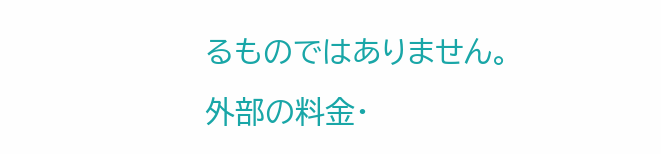るものではありません。
外部の料金・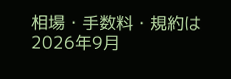相場・手数料・規約は2026年9月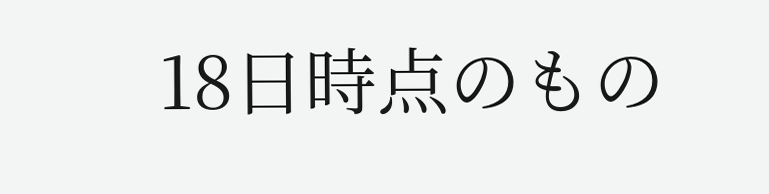18日時点のもの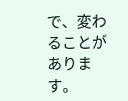で、変わることがあります。